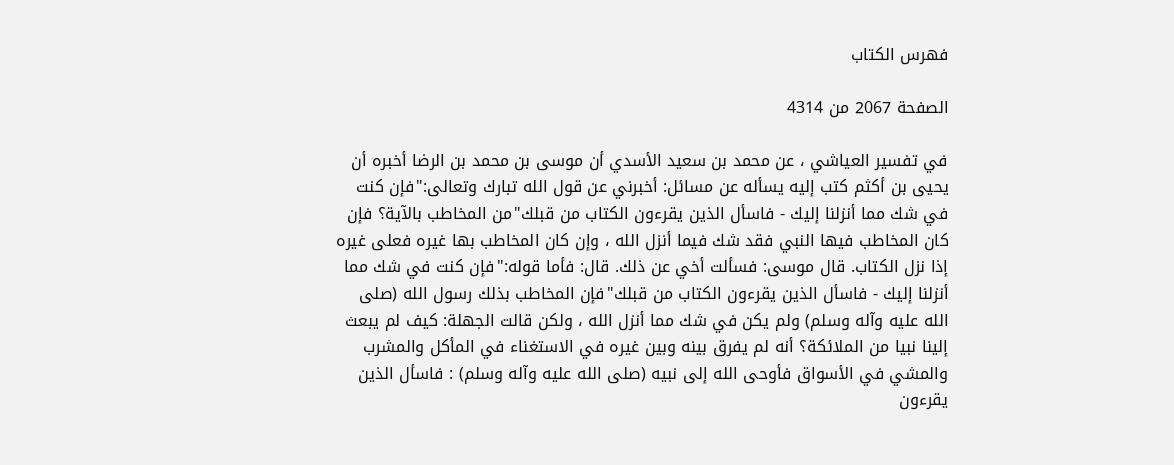فهرس الكتاب

الصفحة 2067 من 4314

في تفسير العياشي ، عن محمد بن سعيد الأسدي أن موسى بن محمد بن الرضا أخبره أن يحيى بن أكثم كتب إليه يسأله عن مسائل: أخبرني عن قول الله تبارك وتعالى:"فإن كنت في شك مما أنزلنا إليك - فاسأل الذين يقرءون الكتاب من قبلك"من المخاطب بالآية؟ فإن كان المخاطب فيها النبي فقد شك فيما أنزل الله ، وإن كان المخاطب بها غيره فعلى غيره إذا نزل الكتاب. قال موسى: فسألت أخي عن ذلك. قال: فأما قوله:"فإن كنت في شك مما أنزلنا إليك - فاسأل الذين يقرءون الكتاب من قبلك"فإن المخاطب بذلك رسول الله (صلى الله عليه وآله وسلم) ولم يكن في شك مما أنزل الله ، ولكن قالت الجهلة: كيف لم يبعث إلينا نبيا من الملائكة؟ أنه لم يفرق بينه وبين غيره في الاستغناء في المأكل والمشرب والمشي في الأسواق فأوحى الله إلى نبيه (صلى الله عليه وآله وسلم) : فاسأل الذين يقرءون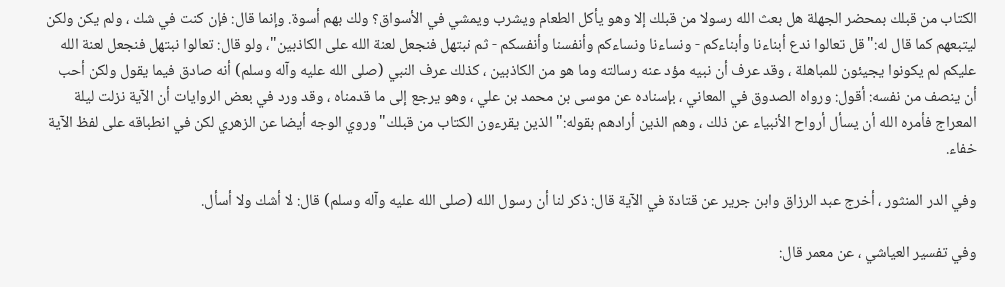الكتاب من قبلك بمحضر الجهلة هل بعث الله رسولا من قبلك إلا وهو يأكل الطعام ويشرب ويمشي في الأسواق؟ ولك بهم أسوة. وإنما قال: فإن كنت في شك ، ولم يكن ولكن ليتبعهم كما قال له:"قل تعالوا ندع أبناءنا وأبناءكم - ونساءنا ونساءكم وأنفسنا وأنفسكم - ثم نبتهل فنجعل لعنة الله على الكاذبين"، ولو قال: تعالوا نبتهل فنجعل لعنة الله عليكم لم يكونوا يجيئون للمباهلة ، وقد عرف أن نبيه مؤد عنه رسالته وما هو من الكاذبين ، كذلك عرف النبي (صلى الله عليه وآله وسلم) أنه صادق فيما يقول ولكن أحب أن ينصف من نفسه: أقول: ورواه الصدوق في المعاني ، بإسناده عن موسى بن محمد بن علي ، وهو يرجع إلى ما قدمناه ، وقد ورد في بعض الروايات أن الآية نزلت ليلة المعراج فأمره الله أن يسأل أرواح الأنبياء عن ذلك ، وهم الذين أرادهم بقوله:"الذين يقرءون الكتاب من قبلك"وروي الوجه أيضا عن الزهري لكن في انطباقه على لفظ الآية خفاء.

وفي الدر المنثور ، أخرج عبد الرزاق وابن جرير عن قتادة في الآية قال: ذكر لنا أن رسول الله (صلى الله عليه وآله وسلم) قال: لا أشك ولا أسأل.

وفي تفسير العياشي ، عن معمر قال: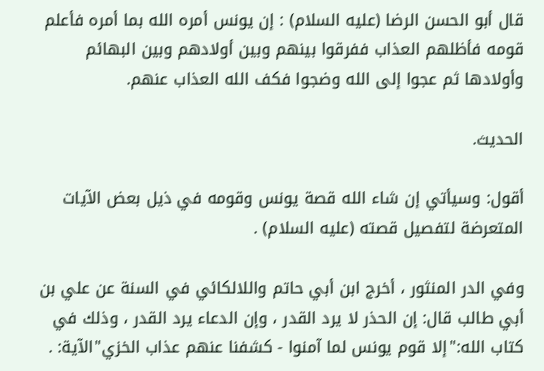قال أبو الحسن الرضا (عليه السلام) : إن يونس أمره الله بما أمره فأعلم قومه فأظلهم العذاب ففرقوا بينهم وبين أولادهم وبين البهائم وأولادها ثم عجوا إلى الله وضجوا فكف الله العذاب عنهم.

الحديث.

أقول: وسيأتي إن شاء الله قصة يونس وقومه في ذيل بعض الآيات المتعرضة لتفصيل قصته (عليه السلام) .

وفي الدر المنثور ، أخرج ابن أبي حاتم واللالكائي في السنة عن علي بن أبي طالب قال: إن الحذر لا يرد القدر ، وإن الدعاء يرد القدر ، وذلك في كتاب الله:"إلا قوم يونس لما آمنوا - كشفنا عنهم عذاب الخزي"الآية: .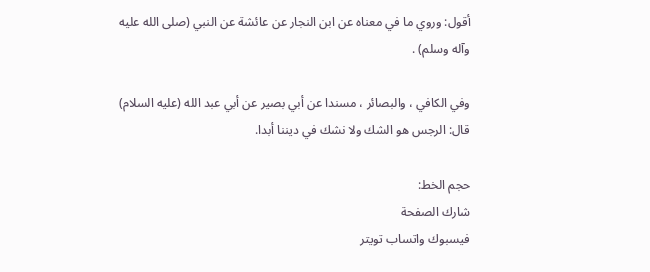أقول: وروي ما في معناه عن ابن النجار عن عائشة عن النبي (صلى الله عليه وآله وسلم) .

وفي الكافي ، والبصائر ، مسندا عن أبي بصير عن أبي عبد الله (عليه السلام) قال: الرجس هو الشك ولا نشك في ديننا أبدا.

حجم الخط:
شارك الصفحة
فيسبوك واتساب تويتر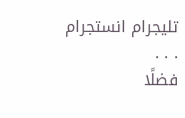تليجرام انستجرام
. . .
فضلًا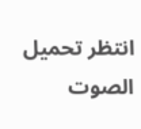انتظر تحميل الصوت